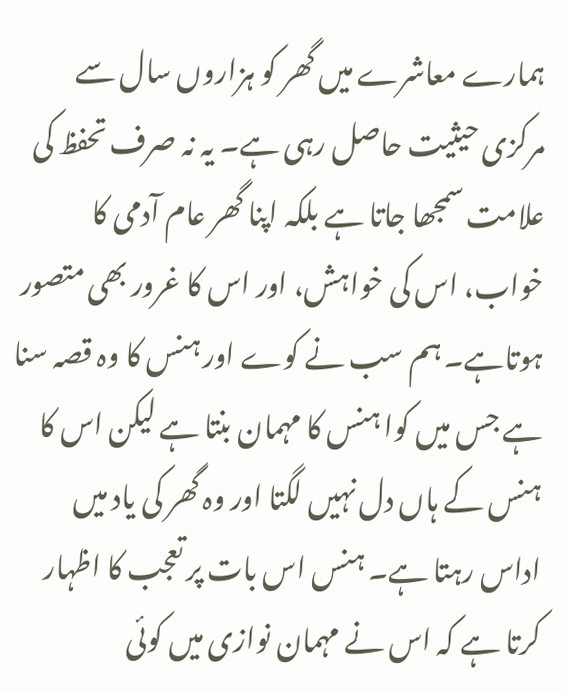ہمارے معاشرے میں گھر کو ہزاروں سال سے مرکزی حیثیت حاصل رہی ہے۔ یہ نہ صرف تحفظ کی علامت سمجھا جاتا ہے بلکہ اپنا گھر عام آدمی کا خواب، اس کی خواہش، اور اس کا غرور بھی متصور ہوتاہے۔ ہم سب نے کوے اور ہنس کا وہ قصہ سنا ہے جس میں کوا ہنس کا مہمان بنتا ہے لیکن اس کا ہنس کے ہاں دل نہیں لگتا اور وہ گھر کی یاد میں اداس رہتا ہے۔ ہنس اس بات پر تعجب کا اظہار کرتا ہے کہ اس نے مہمان نوازی میں کوئی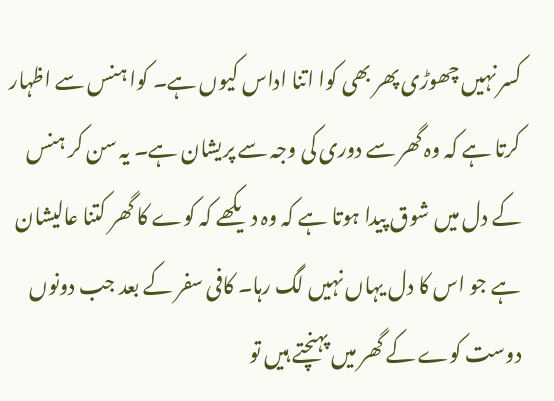کسر نہیں چھوڑی پھر بھی کوا اتنا اداس کیوں ہے۔ کوا ہنس سے اظہار کرتا ہے کہ وہ گھر سے دوری کی وجہ سے پریشان ہے۔ یہ سن کر ہنس کے دل میں شوق پیدا ہوتا ہے کہ وہ دیکھے کہ کوے کا گھر کتنا عالیشان ہے جو اس کا دل یہاں نہیں لگ رہا۔ کافی سفر کے بعد جب دونوں دوست کوے کے گھر میں پہنچتے ہیں تو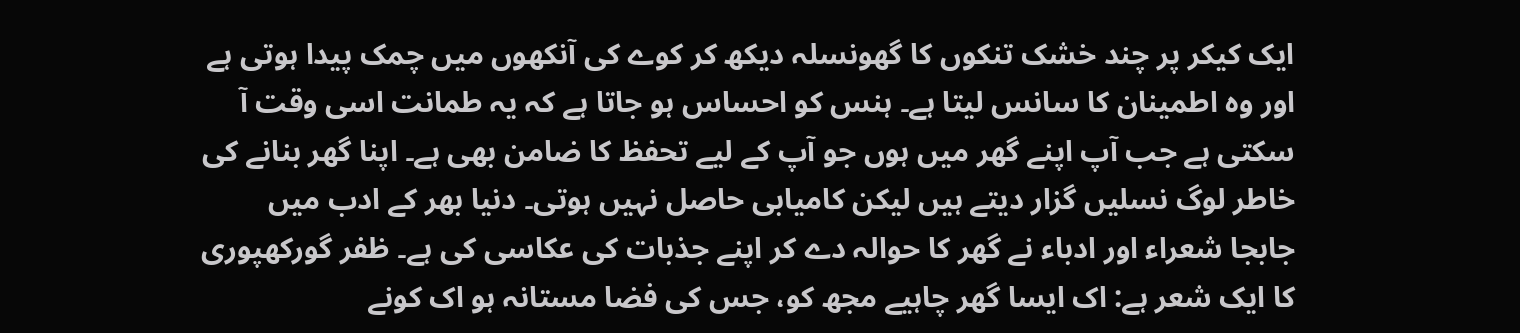ایک کیکر پر چند خشک تنکوں کا گھونسلہ دیکھ کر کوے کی آنکھوں میں چمک پیدا ہوتی ہے اور وہ اطمینان کا سانس لیتا ہے۔ ہنس کو احساس ہو جاتا ہے کہ یہ طمانت اسی وقت آ سکتی ہے جب آپ اپنے گھر میں ہوں جو آپ کے لیے تحفظ کا ضامن بھی ہے۔ اپنا گھر بنانے کی خاطر لوگ نسلیں گزار دیتے ہیں لیکن کامیابی حاصل نہیں ہوتی۔ دنیا بھر کے ادب میں جابجا شعراء اور ادباء نے گھر کا حوالہ دے کر اپنے جذبات کی عکاسی کی ہے۔ ظفر گورکھپوری کا ایک شعر ہے: اک ایسا گھر چاہیے مجھ کو، جس کی فضا مستانہ ہو اک کونے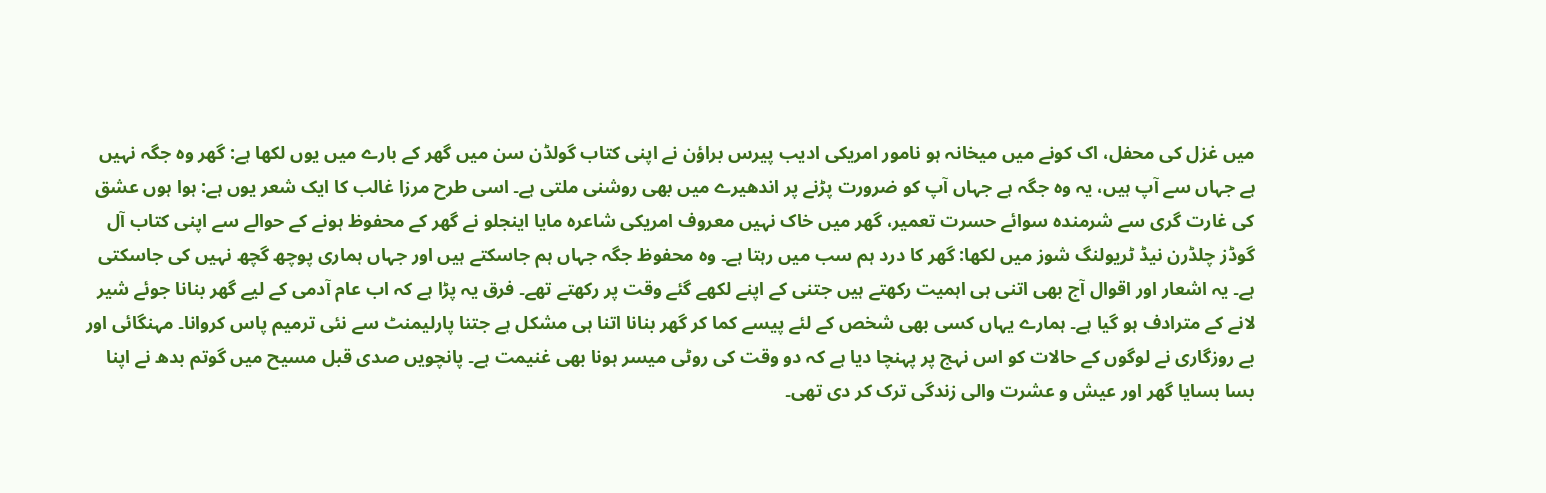میں غزل کی محفل، اک کونے میں میخانہ ہو نامور امریکی ادیب پیرس براؤن نے اپنی کتاب گولڈن سن میں گھر کے بارے میں یوں لکھا ہے: گھر وہ جگہ نہیں ہے جہاں سے آپ ہیں، یہ وہ جگہ ہے جہاں آپ کو ضرورت پڑنے پر اندھیرے میں بھی روشنی ملتی ہے۔ اسی طرح مرزا غالب کا ایک شعر یوں ہے: ہوا ہوں عشق کی غارت گری سے شرمندہ سوائے حسرت تعمیر، گھر میں خاک نہیں معروف امریکی شاعرہ مایا اینجلو نے گھر کے محفوظ ہونے کے حوالے سے اپنی کتاب آل گوڈز چلڈرن نیڈ ٹریولنگ شوز میں لکھا: گھر کا درد ہم سب میں رہتا ہے۔ وہ محفوظ جگہ جہاں ہم جاسکتے ہیں اور جہاں ہماری پوچھ گچھ نہیں کی جاسکتی ہے۔ یہ اشعار اور اقوال آج بھی اتنی ہی اہمیت رکھتے ہیں جتنی کے اپنے لکھے گئے وقت پر رکھتے تھے۔ فرق یہ پڑا ہے کہ اب عام آدمی کے لیے گھر بنانا جوئے شیر لانے کے مترادف ہو گیا ہے۔ ہمارے یہاں کسی بھی شخص کے لئے پیسے کما کر گھر بنانا اتنا ہی مشکل ہے جتنا پارلیمنٹ سے نئی ترمیم پاس کروانا۔ مہنگائی اور بے روزگاری نے لوگوں کے حالات کو اس نہج پر پہنچا دیا ہے کہ دو وقت کی روٹی میسر ہونا بھی غنیمت ہے۔ پانچویں صدی قبل مسیح میں گوتم بدھ نے اپنا بسا بسایا گھر اور عیش و عشرت والی زندگی ترک کر دی تھی۔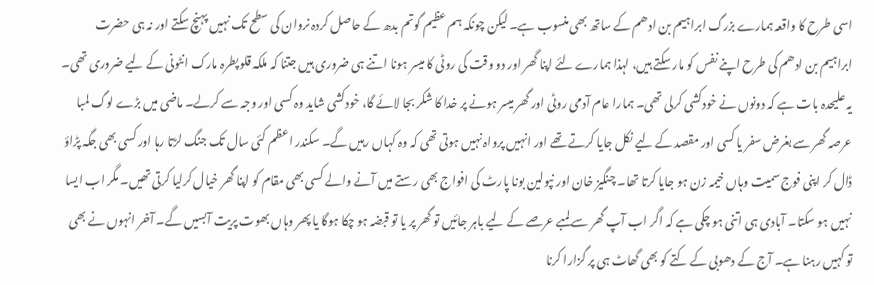اسی طرح کا واقعہ ہمارے بزرگ ابراہیم بن ادھم کے ساتھ بھی منسوب ہے۔ لیکن چونکہ ہم عظیم گوتم بدھ کے حاصل کردہ نروان کی سطح تک نہیں پہنچ سکتے اور نہ ہی حضرت ابراہیم بن ادھم کی طرح اپنے نفس کو مار سکتے ہیں، لہذا ہمارے لئے اپنا گھر اور دو وقت کی روٹی کا میسر ہونا اتنے ہی ضروری ہیں جتنا کہ ملکہ قلوپطرہ مارک انٹونی کے لیے ضروری تھی۔ یہ علیحدہ بات ہے کہ دونوں نے خودکشی کرلی تھی۔ ہمارا عام آدمی روٹی اور گھر میسر ہونے پر خدا کا شکر بجا لائے گا، خودکشی شاید وہ کسی اور وجہ سے کرلے۔ ماضی میں بڑے لوگ لمبا عرصہ گھر سے بغرض سفر یا کسی اور مقصد کے لیے نکل جایا کرتے تھے اور انہیں پرواہ نہیں ہوتی تھی کہ وہ کہاں رہیں گے۔ سکندر اعظم کئی سال تک جنگ لڑتا رہا اور کسی بھی جگہ پڑاؤ ڈال کر اپنی فوج سمیت وہاں خیمہ زن ہو جایا کرتا تھا۔ چنگیز خان اور نپولین بونا پارٹ کی افواج بھی رستے میں آنے والے کسی بھی مقام کو اپنا گھر خیال کرلیا کرتی تھیں۔ مگر اب ایسا نہیں ہو سکتا۔ آبادی ہی اتنی ہو چکی ہے کہ اگر اب آپ گھر سے لمبے عرصے کے لیے باہر جائیں تو گھر پر یا تو قبضہ ہو چکا ہوگا یا پھر وہاں بھوت پریت آبسیں گے۔ آخر انہوں نے بھی تو کہیں رہنا ہے۔ آج کے دھوبی کے کتے کو بھی گھاٹ ہی پر گزارا کرنا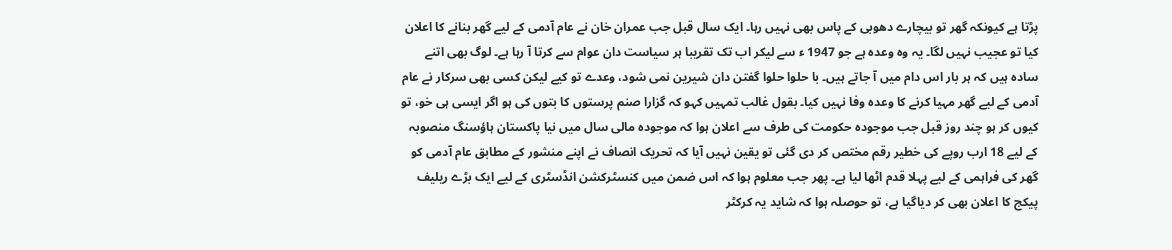پڑتا ہے کیونکہ گھر تو بیچارے دھوبی کے پاس بھی نہیں رہا۔ ایک سال قبل جب عمران خان نے عام آدمی کے لیے گھر بنانے کا اعلان کیا تو عجیب نہیں لگا۔ یہ وہ وعدہ ہے جو 1947 ء سے لیکر اب تک تقریبا ہر سیاست دان عوام سے کرتا آ رہا ہے۔ لوگ بھی اتنے سادہ ہیں کہ ہر بار اس دام میں آ جاتے ہیں۔ با حلوا حلوا گفتن دان شیرین نمی شود، وعدے تو کیے لیکن کسی بھی سرکار نے عام آدمی کے لیے گھر مہیا کرنے کا وعدہ وفا نہیں کیا۔ بقول غالب تمہیں کہو کہ گزارا صنم پرستوں کا بتوں کی ہو اگر ایسی ہی خو، تو کیوں کر ہو چند روز قبل جب موجودہ حکومت کی طرف سے اعلان ہوا کہ موجودہ مالی سال میں نیا پاکستان ہاؤسنگ منصوبہ کے لیے 18 ارب روپے کی خطیر رقم مختص کر دی گئی تو یقین نہیں آیا کہ تحریک انصاف نے اپنے منشور کے مطابق عام آدمی کو گھر کی فراہمی کے لیے پہلا قدم اٹھا لیا ہے۔ پھر جب معلوم ہوا کہ اس ضمن میں کنسٹرکشن انڈسٹری کے لیے ایک بڑے ریلیف پیکج کا اعلان بھی کر دیاگیا ہے، تو حوصلہ ہوا کہ شاید یہ کرکٹر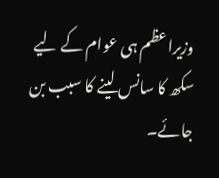وزیراعظم ہی عوام کے لیے سکھ کا سانس لینے کا سبب بن جائے۔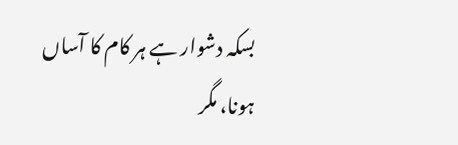بسکہ دشوار ہے ہر کام کا آساں ہونا، مگر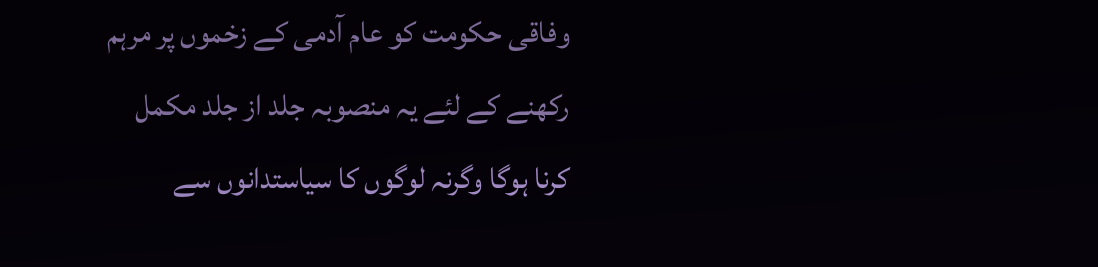وفاقی حکومت کو عام آدمی کے زخموں پر مرہم رکھنے کے لئے یہ منصوبہ جلد از جلد مکمل کرنا ہوگا وگرنہ لوگوں کا سیاستدانوں سے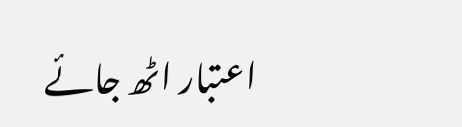اعتبار اٹھ جائے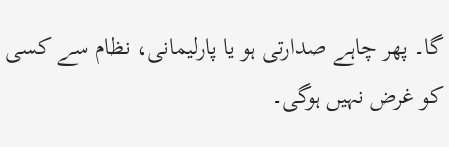گا۔ پھر چاہے صدارتی ہو یا پارلیمانی، نظام سے کسی کو غرض نہیں ہوگی۔